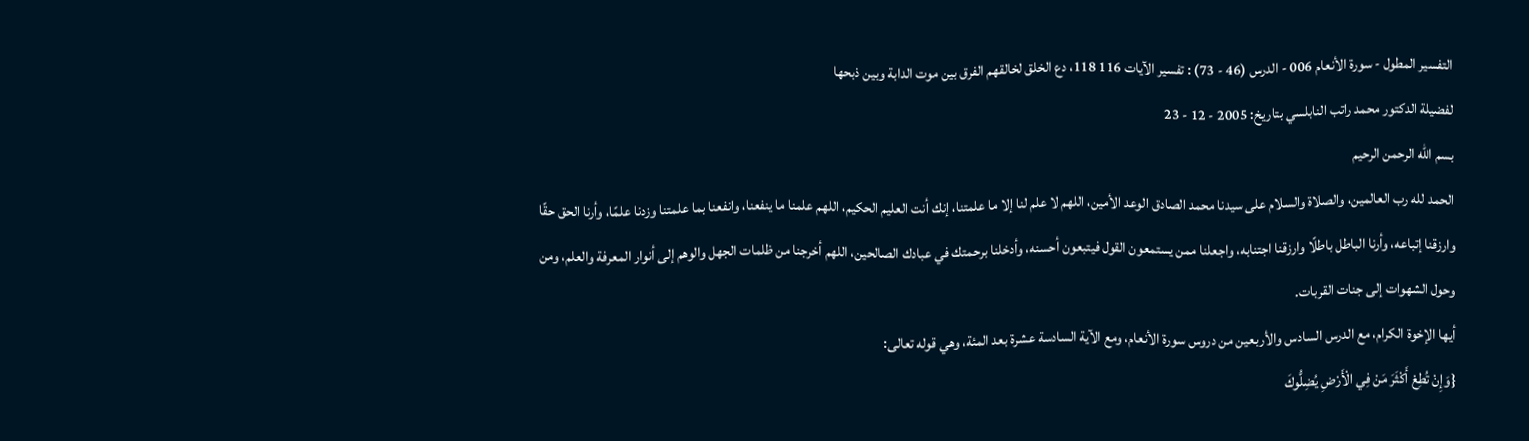التفسير المطول - سورة الأنعام 006 - الدرس (46 - 73) : تفسير الآيات 116 118، دع الخلق لخالقهم الفرق بين موت الدابة وبين ذبحها
لفضيلة الدكتور محمد راتب النابلسي بتاريخ: 2005 - 12 - 23
بسم الله الرحمن الرحيم
الحمد لله رب العالمين، والصلاة والسلام على سيدنا محمد الصادق الوعد الأمين، اللهم لا علم لنا إلا ما علمتنا، إنك أنت العليم الحكيم، اللهم علمنا ما ينفعنا، وانفعنا بما علمتنا وزدنا علمًا، وأرنا الحق حقًا وارزقنا إتباعه، وأرنا الباطل باطلًا وارزقنا اجتنابه، واجعلنا ممن يستمعون القول فيتبعون أحسنه، وأدخلنا برحمتك في عبادك الصالحين، اللهم أخرجنا من ظلمات الجهل والوهم إلى أنوار المعرفة والعلم، ومن وحول الشهوات إلى جنات القربات.
أيها الإخوة الكرام، مع الدرس السادس والأربعين من دروس سورة الأنعام، ومع الآية السادسة عشرة بعد المئة، وهي قوله تعالى:
{وَإِنْ تُطِعْ أَكْثَرَ مَنْ فِي الْأَرْضِ يُضِلُّوكَ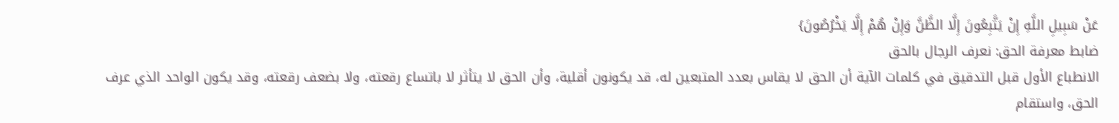عَنْ سَبِيلِ اللَّهِ إِنْ يَتَّبِعُونَ إِلَّا الظَّنَّ وَإِنْ هُمْ إِلَّا يَخْرُصُونَ}
ضابط معرفة الحق: نعرف الرجال بالحق
الانطباع الأول قبل التدقيق في كلمات الآية أن الحق لا يقاس بعدد المتبعين له، قد يكونون أقلية، وأن الحق لا يتأثر لا باتساع رقعته، ولا بضعف رقعته، وقد يكون الواحد الذي عرف الحق، واستقام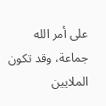على أمر الله جماعة، وقد تكون الملايين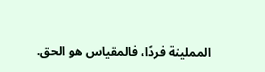المملينة فردًا، فالمقياس هو الحق.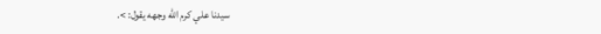سيدنا علي كرم الله وجهه يقول: >.